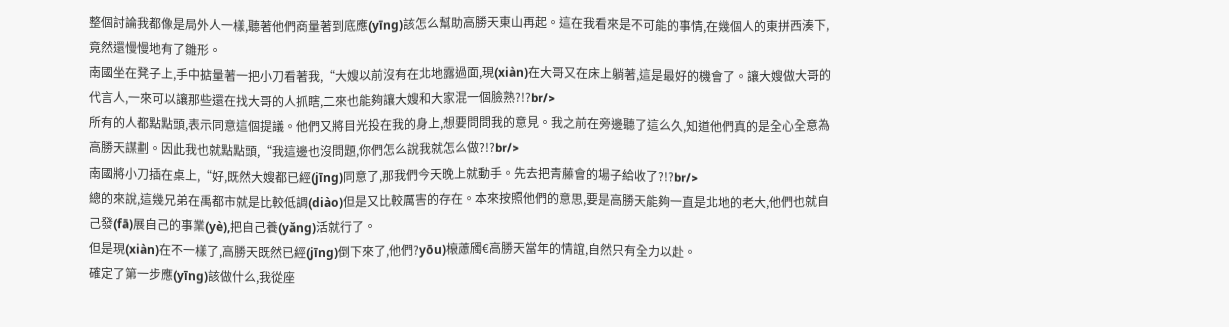整個討論我都像是局外人一樣,聽著他們商量著到底應(yīng)該怎么幫助高勝天東山再起。這在我看來是不可能的事情,在幾個人的東拼西湊下,竟然還慢慢地有了雛形。
南國坐在凳子上,手中掂量著一把小刀看著我,“大嫂以前沒有在北地露過面,現(xiàn)在大哥又在床上躺著,這是最好的機會了。讓大嫂做大哥的代言人,一來可以讓那些還在找大哥的人抓瞎,二來也能夠讓大嫂和大家混一個臉熟?!?br/>
所有的人都點點頭,表示同意這個提議。他們又將目光投在我的身上,想要問問我的意見。我之前在旁邊聽了這么久,知道他們真的是全心全意為高勝天謀劃。因此我也就點點頭,“我這邊也沒問題,你們怎么說我就怎么做?!?br/>
南國將小刀插在桌上,“好,既然大嫂都已經(jīng)同意了,那我們今天晚上就動手。先去把青藤會的場子給收了?!?br/>
總的來說,這幾兄弟在禹都市就是比較低調(diào)但是又比較厲害的存在。本來按照他們的意思,要是高勝天能夠一直是北地的老大,他們也就自己發(fā)展自己的事業(yè),把自己養(yǎng)活就行了。
但是現(xiàn)在不一樣了,高勝天既然已經(jīng)倒下來了,他們?yōu)榱藘斶€高勝天當年的情誼,自然只有全力以赴。
確定了第一步應(yīng)該做什么,我從座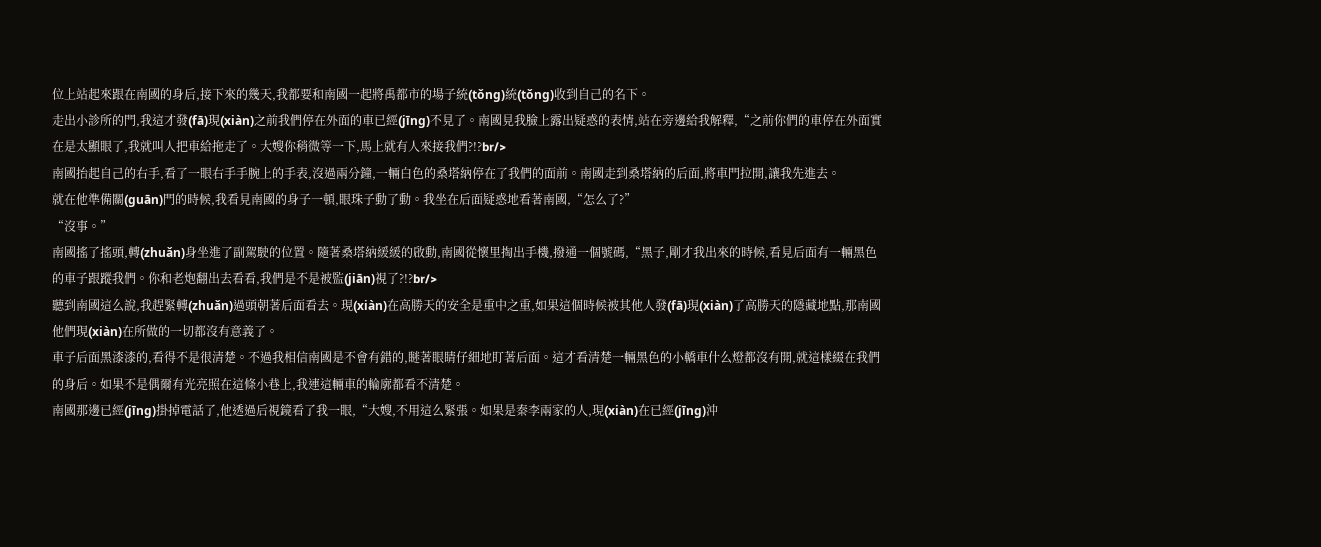位上站起來跟在南國的身后,接下來的幾天,我都要和南國一起將禹都市的場子統(tǒng)統(tǒng)收到自己的名下。
走出小診所的門,我這才發(fā)現(xiàn)之前我們停在外面的車已經(jīng)不見了。南國見我臉上露出疑惑的表情,站在旁邊給我解釋,“之前你們的車停在外面實在是太顯眼了,我就叫人把車給拖走了。大嫂你稍微等一下,馬上就有人來接我們?!?br/>
南國抬起自己的右手,看了一眼右手手腕上的手表,沒過兩分鐘,一輛白色的桑塔納停在了我們的面前。南國走到桑塔納的后面,將車門拉開,讓我先進去。
就在他準備關(guān)門的時候,我看見南國的身子一頓,眼珠子動了動。我坐在后面疑惑地看著南國,“怎么了?”
“沒事。”
南國搖了搖頭,轉(zhuǎn)身坐進了副駕駛的位置。隨著桑塔納緩緩的啟動,南國從懷里掏出手機,撥通一個號碼,“黑子,剛才我出來的時候,看見后面有一輛黑色的車子跟蹤我們。你和老炮翻出去看看,我們是不是被監(jiān)視了?!?br/>
聽到南國這么說,我趕緊轉(zhuǎn)過頭朝著后面看去。現(xiàn)在高勝天的安全是重中之重,如果這個時候被其他人發(fā)現(xiàn)了高勝天的隱藏地點,那南國他們現(xiàn)在所做的一切都沒有意義了。
車子后面黑漆漆的,看得不是很清楚。不過我相信南國是不會有錯的,瞇著眼睛仔細地盯著后面。這才看清楚一輛黑色的小轎車什么燈都沒有開,就這樣綴在我們的身后。如果不是偶爾有光亮照在這條小巷上,我連這輛車的輪廓都看不清楚。
南國那邊已經(jīng)掛掉電話了,他透過后視鏡看了我一眼,“大嫂,不用這么緊張。如果是秦李兩家的人,現(xiàn)在已經(jīng)沖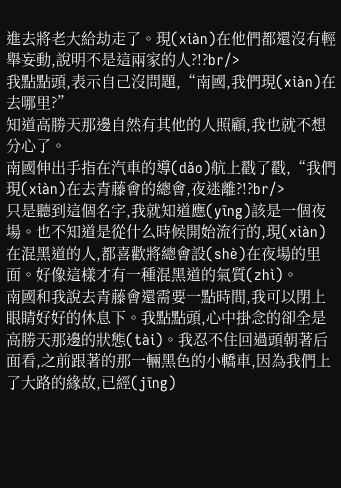進去將老大給劫走了。現(xiàn)在他們都還沒有輕舉妄動,說明不是這兩家的人?!?br/>
我點點頭,表示自己沒問題,“南國,我們現(xiàn)在去哪里?”
知道高勝天那邊自然有其他的人照顧,我也就不想分心了。
南國伸出手指在汽車的導(dǎo)航上戳了戳,“我們現(xiàn)在去青藤會的總會,夜迷離?!?br/>
只是聽到這個名字,我就知道應(yīng)該是一個夜場。也不知道是從什么時候開始流行的,現(xiàn)在混黑道的人,都喜歡將總會設(shè)在夜場的里面。好像這樣才有一種混黑道的氣質(zhì)。
南國和我說去青藤會還需要一點時間,我可以閉上眼睛好好的休息下。我點點頭,心中掛念的卻全是高勝天那邊的狀態(tài)。我忍不住回過頭朝著后面看,之前跟著的那一輛黑色的小轎車,因為我們上了大路的緣故,已經(jīng)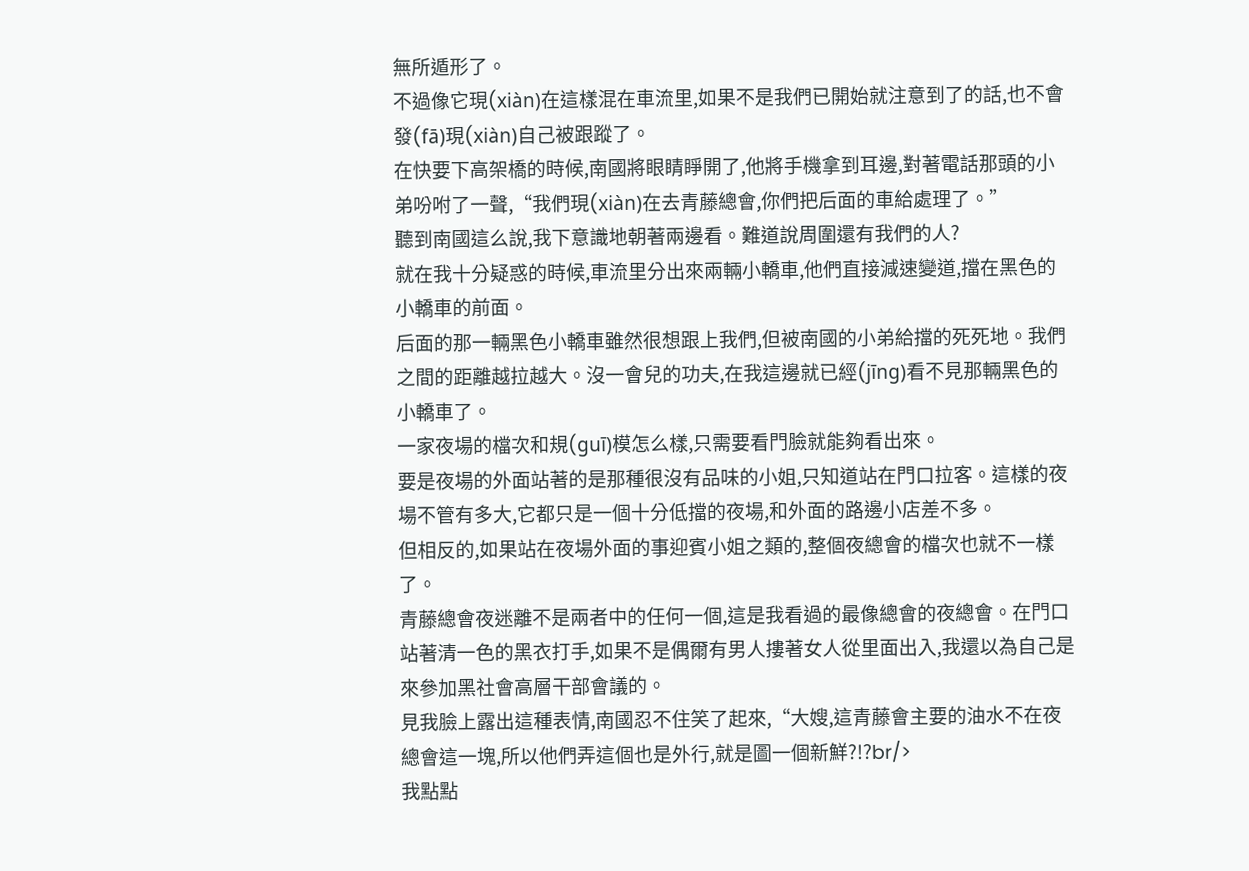無所遁形了。
不過像它現(xiàn)在這樣混在車流里,如果不是我們已開始就注意到了的話,也不會發(fā)現(xiàn)自己被跟蹤了。
在快要下高架橋的時候,南國將眼睛睜開了,他將手機拿到耳邊,對著電話那頭的小弟吩咐了一聲,“我們現(xiàn)在去青藤總會,你們把后面的車給處理了。”
聽到南國這么說,我下意識地朝著兩邊看。難道說周圍還有我們的人?
就在我十分疑惑的時候,車流里分出來兩輛小轎車,他們直接減速變道,擋在黑色的小轎車的前面。
后面的那一輛黑色小轎車雖然很想跟上我們,但被南國的小弟給擋的死死地。我們之間的距離越拉越大。沒一會兒的功夫,在我這邊就已經(jīng)看不見那輛黑色的小轎車了。
一家夜場的檔次和規(guī)模怎么樣,只需要看門臉就能夠看出來。
要是夜場的外面站著的是那種很沒有品味的小姐,只知道站在門口拉客。這樣的夜場不管有多大,它都只是一個十分低擋的夜場,和外面的路邊小店差不多。
但相反的,如果站在夜場外面的事迎賓小姐之類的,整個夜總會的檔次也就不一樣了。
青藤總會夜迷離不是兩者中的任何一個,這是我看過的最像總會的夜總會。在門口站著清一色的黑衣打手,如果不是偶爾有男人摟著女人從里面出入,我還以為自己是來參加黑社會高層干部會議的。
見我臉上露出這種表情,南國忍不住笑了起來,“大嫂,這青藤會主要的油水不在夜總會這一塊,所以他們弄這個也是外行,就是圖一個新鮮?!?br/>
我點點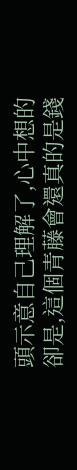頭示意自己理解了,心中想的卻是,這個青藤會還真的是錢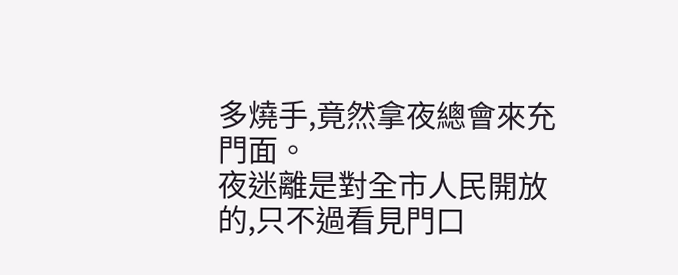多燒手,竟然拿夜總會來充門面。
夜迷離是對全市人民開放的,只不過看見門口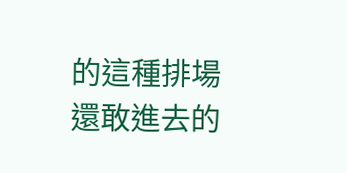的這種排場還敢進去的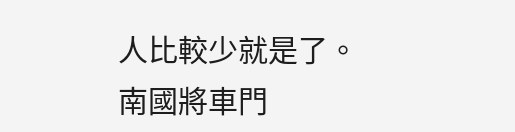人比較少就是了。
南國將車門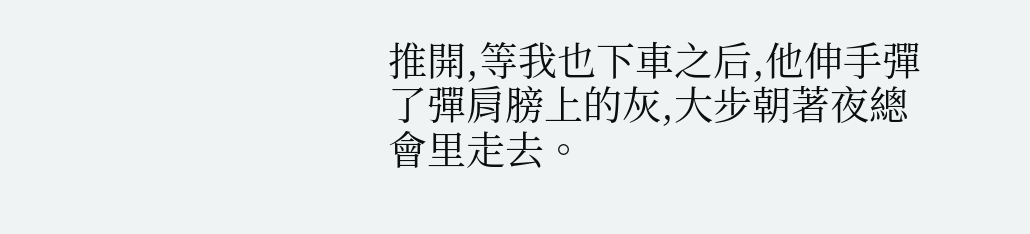推開,等我也下車之后,他伸手彈了彈肩膀上的灰,大步朝著夜總會里走去。